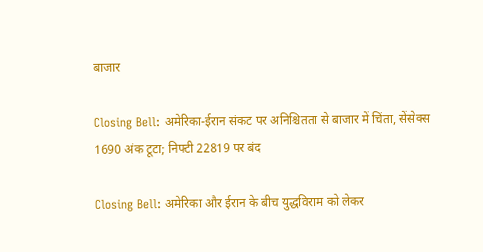बाजार

Closing Bell: अमेरिका-ईरान संकट पर अनिश्चितता से बाजार में चिंता, सेंसेक्स 1690 अंक टूटा; निफ्टी 22819 पर बंद

Closing Bell: अमेरिका और ईरान के बीच युद्धविराम को लेकर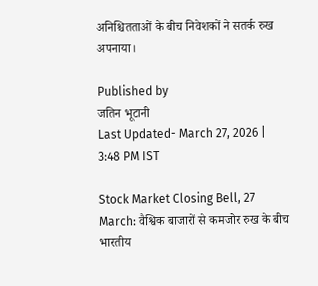अनिश्चितताओं के बीच निवेशकों ने सतर्क रुख अपनाया।

Published by
जतिन भूटानी
Last Updated- March 27, 2026 | 3:48 PM IST

Stock Market Closing Bell, 27 March: वैश्विक बाजारों से कमजोर रुख के बीच भारतीय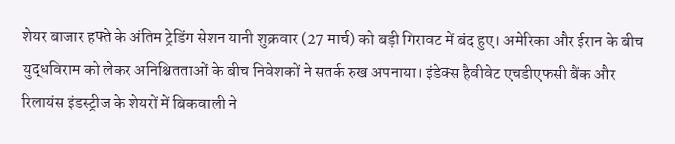शेयर बाजार हफ्ते के अंतिम ट्रेडिंग सेशन यानी शुक्रवार (27 मार्च) को बड़ी गिरावट में बंद हुए। अमेरिका और ईरान के बीच युद्धविराम को लेकर अनिश्चितताओं के बीच निवेशकों ने सतर्क रुख अपनाया। इंडेक्स हैवीवेट एचडीएफसी बैंक और रिलायंस इंडस्ट्रीज के शेयरों में बिकवाली ने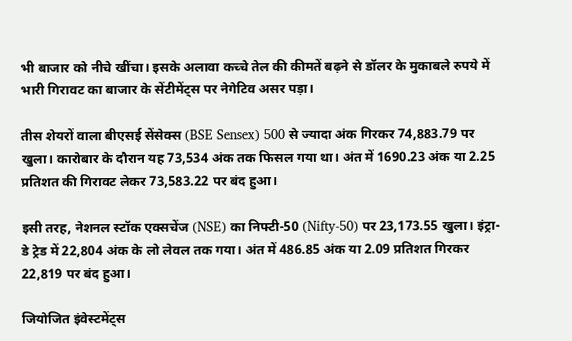भी बाजार को नीचे खींचा। इसके अलावा कच्चे तेल की कीमतें बढ़ने से डॉलर के मुकाबले रुपये में भारी गिरावट का बाजार के सेंटीमेंट्स पर नेगेटिव असर पड़ा।

तीस शेयरों वाला बीएसई सेंसेक्स (BSE Sensex) 500 से ज्यादा अंक गिरकर 74,883.79 पर खुला। कारोबार के दौरान यह 73,534 अंक तक फिसल गया था। अंत में 1690.23 अंक या 2.25 प्रतिशत की गिरावट लेकर 73,583.22 पर बंद हुआ।

इसी तरह, नेशनल स्टॉक एक्सचेंज (NSE) का निफ्टी-50 (Nifty-50) पर 23,173.55 खुला। इंट्रा-डे ट्रेड में 22,804 अंक के लो लेवल तक गया। अंत में 486.85 अंक या 2.09 प्रतिशत गिरकर 22,819 पर बंद हुआ।

जियोजित इंवेस्टमेंट्स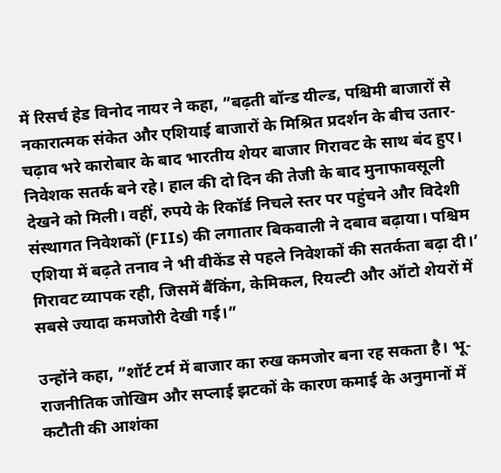में रिसर्च हेड विनोद नायर ने कहा, ”बढ़ती बॉन्ड यील्ड, पश्चिमी बाजारों से नकारात्मक संकेत और एशियाई बाजारों के मिश्रित प्रदर्शन के बीच उतार-चढ़ाव भरे कारोबार के बाद भारतीय शेयर बाजार गिरावट के साथ बंद हुए। निवेशक सतर्क बने रहे। हाल की दो दिन की तेजी के बाद मुनाफावसूली देखने को मिली। वहीं, रुपये के रिकॉर्ड निचले स्तर पर पहुंचने और विदेशी संस्थागत निवेशकों (FIIs) की लगातार बिकवाली ने दबाव बढ़ाया। पश्चिम एशिया में बढ़ते तनाव ने भी वीकेंड से पहले निवेशकों की सतर्कता बढ़ा दी।’ गिरावट व्यापक रही, जिसमें बैंकिंग, केमिकल, रियल्टी और ऑटो शेयरों में सबसे ज्यादा कमजोरी देखी गई।”

उन्होंने कहा, ”शॉर्ट टर्म में बाजार का रुख कमजोर बना रह सकता है। भू-राजनीतिक जोखिम और सप्लाई झटकों के कारण कमाई के अनुमानों में कटौती की आशंका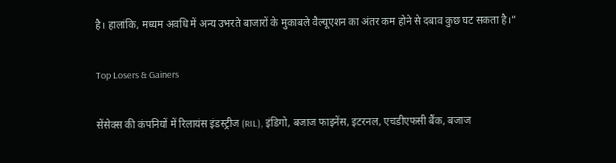है। हालांकि, मध्यम अवधि में अन्य उभरते बाजारों के मुकाबले वैल्यूएशन का अंतर कम होने से दबाव कुछ घट सकता है।”

Top Losers & Gainers

सेंसेक्स की कंपनियों में रिलायंस इंडस्ट्रीज (RIL), इंडिगो, बजाज फाइनेंस, इटरनल, एचडीएफसी बैंक, बजाज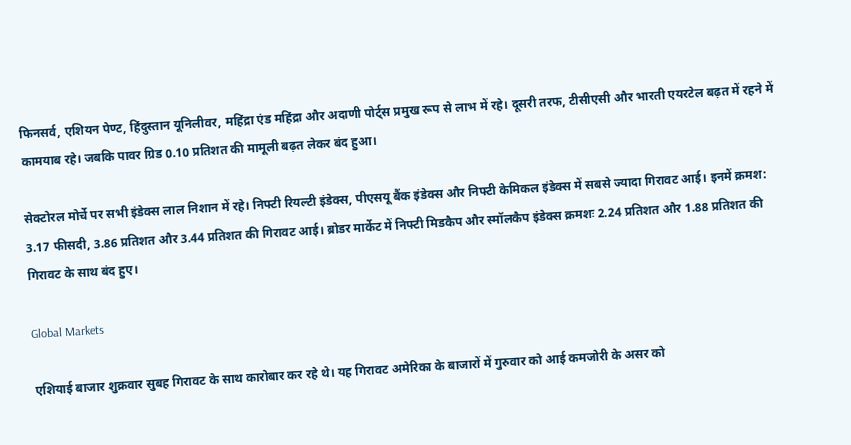फिनसर्व, एशियन पेण्ट, हिंदुस्तान यूनिलीवर, महिंद्रा एंड महिंद्रा और अदाणी पोर्ट्स प्रमुख रूप से लाभ में रहे। दूसरी तरफ, टीसीएसी और भारती एयरटेल बढ़त में रहने में कामयाब रहे। जबकि पावर ग्रिड 0.10 प्रतिशत की मामूली बढ़त लेकर बंद हुआ।

सेक्टोरल मोर्चे पर सभी इंडेक्स लाल निशान में रहे। निफ्टी रियल्टी इंडेक्स, पीएसयू बैंक इंडेक्स और निफ्टी केमिकल इंडेक्स में सबसे ज्यादा गिरावट आई। इनमें क्रमश: 3.17 फीसदी, 3.86 प्रतिशत और 3.44 प्रतिशत की गिरावट आई। ब्रोडर मार्केट में निफ्टी मिडकैप और स्मॉलकैप इंडेक्स क्रमशः 2.24 प्रतिशत और 1.88 प्रतिशत की गिरावट के साथ बंद हुए।

Global Markets

एशियाई बाजार शुक्रवार सुबह गिरावट के साथ कारोबार कर रहे थे। यह गिरावट अमेरिका के बाजारों में गुरुवार को आई कमजोरी के असर को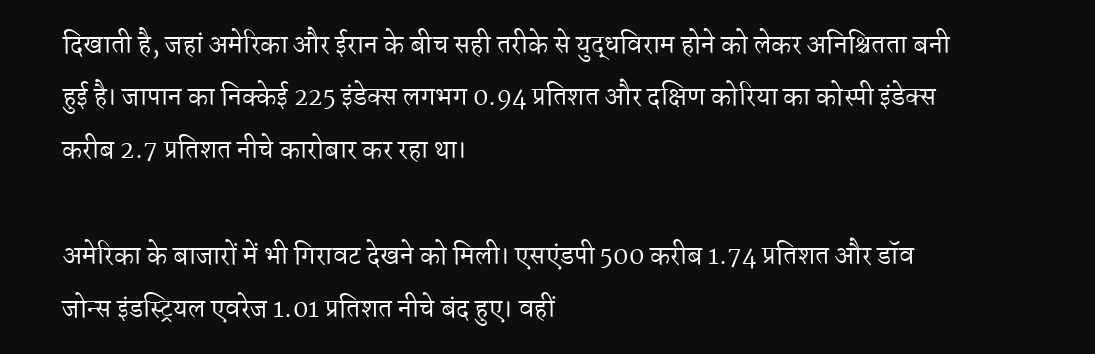दिखाती है, जहां अमेरिका और ईरान के बीच सही तरीके से युद्धविराम होने को लेकर अनिश्चितता बनी हुई है। जापान का निक्केई 225 इंडेक्स लगभग 0.94 प्रतिशत और दक्षिण कोरिया का कोस्पी इंडेक्स करीब 2.7 प्रतिशत नीचे कारोबार कर रहा था।

अमेरिका के बाजारों में भी गिरावट देखने को मिली। एसएंडपी 500 करीब 1.74 प्रतिशत और डॉव जोन्स इंडस्ट्रियल एवरेज 1.01 प्रतिशत नीचे बंद हुए। वहीं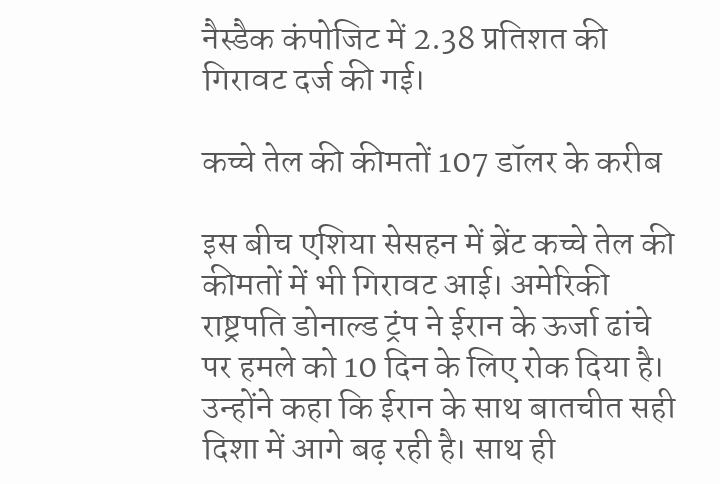नैस्डैक कंपोजिट में 2.38 प्रतिशत की गिरावट दर्ज की गई।

कच्चे तेल की कीमतों 107 डॉलर के करीब

इस बीच एशिया सेसहन में ब्रेंट कच्चे तेल की कीमतों में भी गिरावट आई। अमेरिकी राष्ट्रपति डोनाल्ड ट्रंप ने ईरान के ऊर्जा ढांचे पर हमले को 10 दिन के लिए रोक दिया है। उन्होंने कहा कि ईरान के साथ बातचीत सही दिशा में आगे बढ़ रही है। साथ ही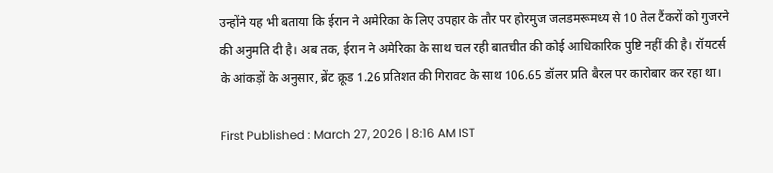उन्होंने यह भी बताया कि ईरान ने अमेरिका के लिए उपहार के तौर पर होरमुज जलडमरूमध्य से 10 तेल टैंकरों को गुजरने की अनुमति दी है। अब तक, ईरान ने अमेरिका के साथ चल रही बातचीत की कोई आधिकारिक पुष्टि नहीं की है। रॉयटर्स के आंकड़ों के अनुसार, ब्रेंट क्रूड 1.26 प्रतिशत की गिरावट के साथ 106.65 डॉलर प्रति बैरल पर कारोबार कर रहा था।

First Published : March 27, 2026 | 8:16 AM IST